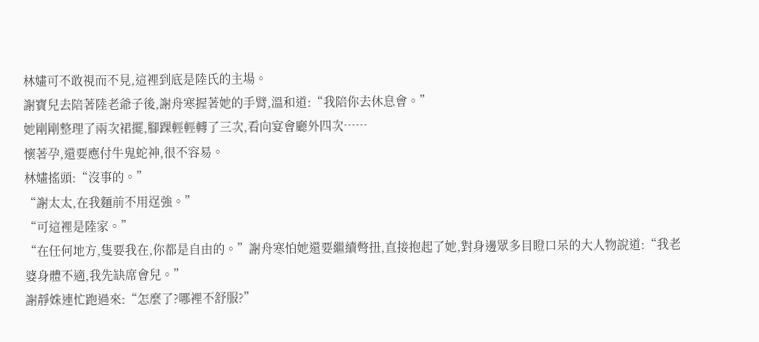林嫿可不敢視而不見,這裡到底是陸氏的主場。
謝寶兒去陪著陸老爺子後,謝舟寒握著她的手臂,溫和道:“我陪你去休息會。”
她剛剛整理了兩次裙擺,腳踝輕輕轉了三次,看向宴會廳外四次……
懷著孕,還要應付牛鬼蛇神,很不容易。
林嫿搖頭:“沒事的。”
“謝太太,在我麵前不用逞強。”
“可這裡是陸家。”
“在任何地方,隻要我在,你都是自由的。”謝舟寒怕她還要繼續彆扭,直接抱起了她,對身邊眾多目瞪口呆的大人物說道:“我老婆身體不適,我先缺席會兒。”
謝靜姝連忙跑過來:“怎麼了?哪裡不舒服?”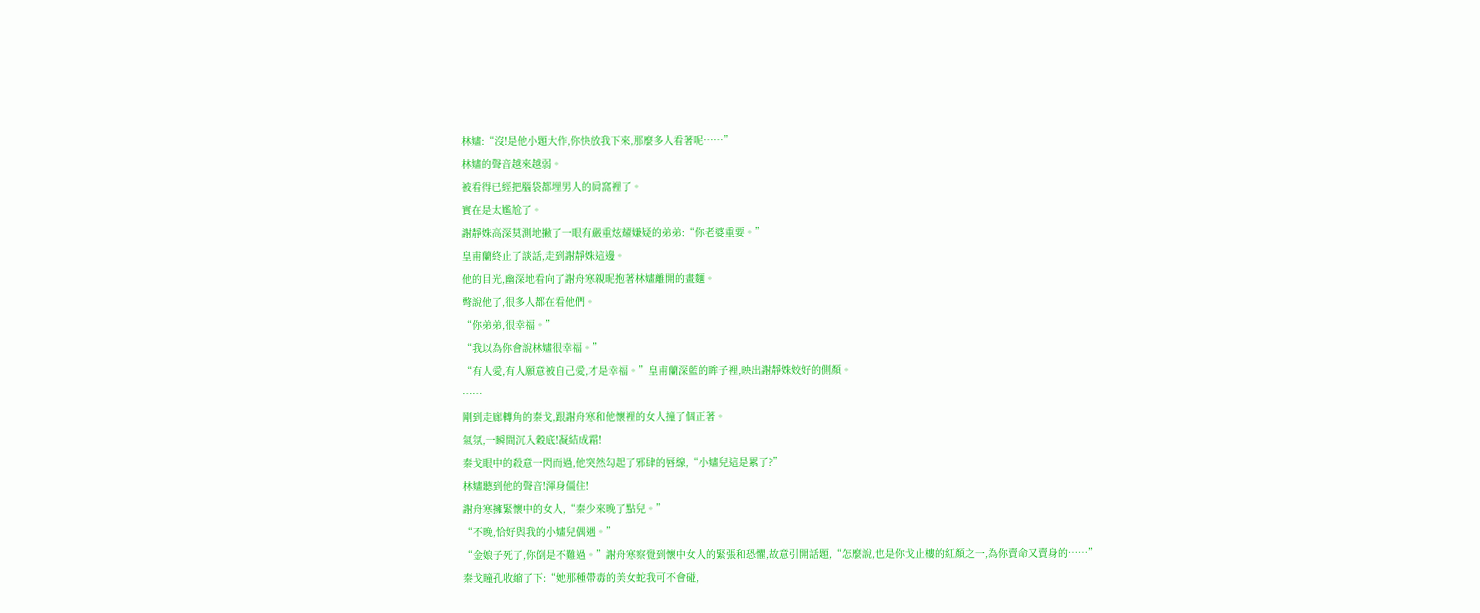林嫿:“沒!是他小題大作,你快放我下來,那麼多人看著呢……”
林嫿的聲音越來越弱。
被看得已經把腦袋都埋男人的肩窩裡了。
實在是太尷尬了。
謝靜姝高深莫測地撇了一眼有嚴重炫耀嫌疑的弟弟:“你老婆重要。”
皇甫蘭終止了談話,走到謝靜姝這邊。
他的目光,幽深地看向了謝舟寒親昵抱著林嫿離開的畫麵。
彆說他了,很多人都在看他們。
“你弟弟,很幸福。”
“我以為你會說林嫿很幸福。”
“有人愛,有人願意被自己愛,才是幸福。”皇甫蘭深藍的眸子裡,映出謝靜姝姣好的側顏。
……
剛到走廊轉角的秦戈,跟謝舟寒和他懷裡的女人撞了個正著。
氣氛,一瞬間沉入穀底!凝結成霜!
秦戈眼中的殺意一閃而過,他突然勾起了邪肆的唇線,“小嫿兒這是累了?”
林嫿聽到他的聲音!渾身僵住!
謝舟寒擁緊懷中的女人,“秦少來晚了點兒。”
“不晚,恰好與我的小嫿兒偶遇。”
“金娘子死了,你倒是不難過。”謝舟寒察覺到懷中女人的緊張和恐懼,故意引開話題,“怎麼說,也是你戈止樓的紅顏之一,為你賣命又賣身的……”
秦戈瞳孔收縮了下:“她那種帶毒的美女蛇我可不會碰,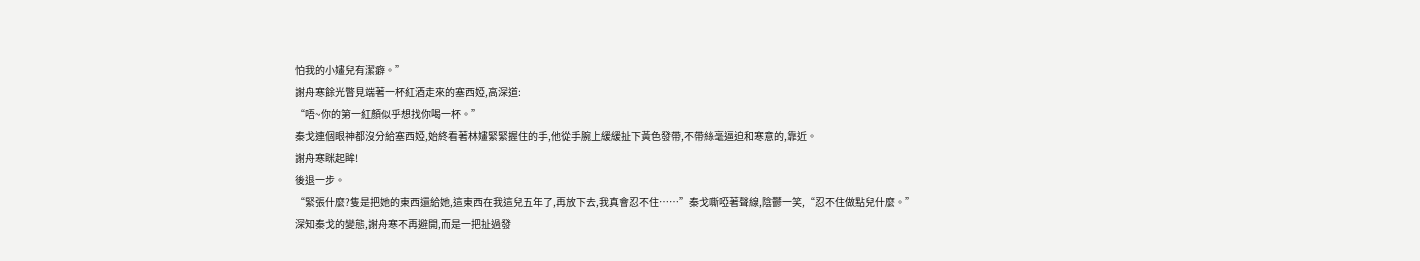怕我的小嫿兒有潔癖。”
謝舟寒餘光瞥見端著一杯紅酒走來的塞西婭,高深道:
“唔~你的第一紅顏似乎想找你喝一杯。”
秦戈連個眼神都沒分給塞西婭,始終看著林嫿緊緊握住的手,他從手腕上緩緩扯下黃色發帶,不帶絲毫逼迫和寒意的,靠近。
謝舟寒眯起眸!
後退一步。
“緊張什麼?隻是把她的東西還給她,這東西在我這兒五年了,再放下去,我真會忍不住……”秦戈嘶啞著聲線,陰鬱一笑,“忍不住做點兒什麼。”
深知秦戈的變態,謝舟寒不再避開,而是一把扯過發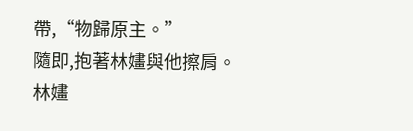帶,“物歸原主。”
隨即,抱著林嫿與他擦肩。
林嫿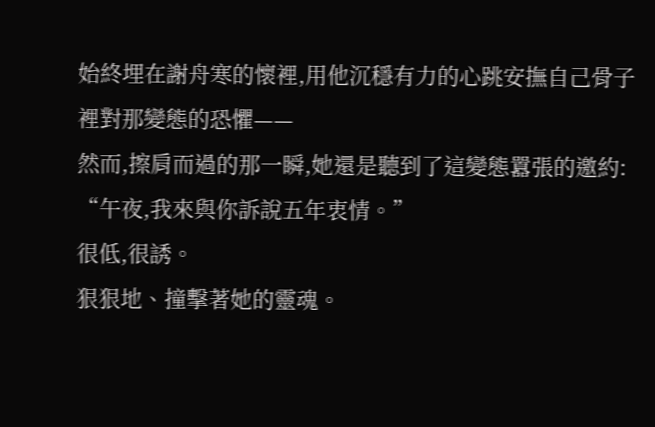始終埋在謝舟寒的懷裡,用他沉穩有力的心跳安撫自己骨子裡對那變態的恐懼——
然而,擦肩而過的那一瞬,她還是聽到了這變態囂張的邀約:
“午夜,我來與你訴說五年衷情。”
很低,很誘。
狠狠地、撞擊著她的靈魂。